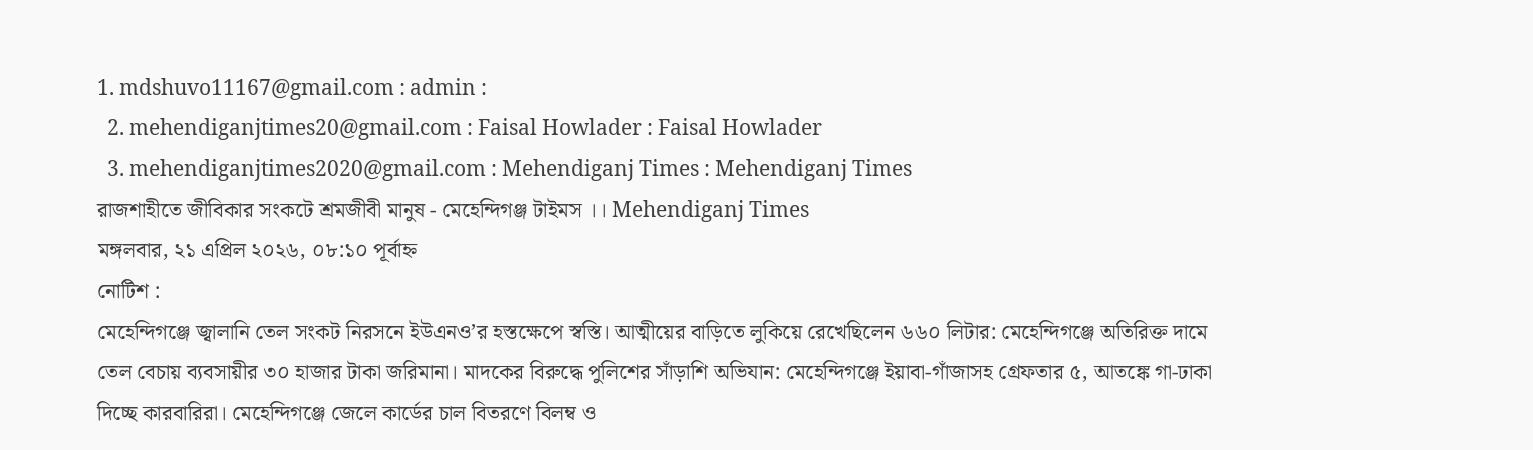1. mdshuvo11167@gmail.com : admin :
  2. mehendiganjtimes20@gmail.com : Faisal Howlader : Faisal Howlader
  3. mehendiganjtimes2020@gmail.com : Mehendiganj Times : Mehendiganj Times
রাজশাহীতে জীবিকার সংকটে শ্রমজীবী মানুষ - মেহেন্দিগঞ্জ টাইমস ।। Mehendiganj Times
মঙ্গলবার, ২১ এপ্রিল ২০২৬, ০৮:১০ পূর্বাহ্ন
নোটিশ :
মেহেন্দিগঞ্জে জ্বালানি তেল সংকট নিরসনে ইউএনও’র হস্তক্ষেপে স্বস্তি। আত্মীয়ের বাড়িতে লুকিয়ে রেখেছিলেন ৬৬০ লিটার: মেহেন্দিগঞ্জে অতিরিক্ত দামে তেল বেচায় ব্যবসায়ীর ৩০ হাজার টাকা জরিমানা। মাদকের বিরুদ্ধে পুলিশের সাঁড়াশি অভিযান: মেহেন্দিগঞ্জে ইয়াবা-গাঁজাসহ গ্রেফতার ৫, আতঙ্কে গা-ঢাকা দিচ্ছে কারবারিরা। মেহেন্দিগঞ্জে জেলে কার্ডের চাল বিতরণে বিলম্ব ও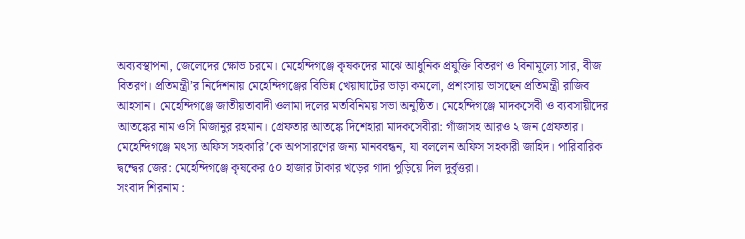অব্যবস্থাপনা, জেলেদের ক্ষোভ চরমে। মেহেন্দিগঞ্জে কৃষকদের মাঝে আধুনিক প্রযুক্তি বিতরণ ও বিনামূল্যে সার, বীজ বিতরণ। প্রতিমন্ত্রী’র নির্দেশনায় মেহেন্দিগঞ্জের বিভিন্ন খেয়াঘাটের ভাড়া কমলো, প্রশংসায় ভাসছেন প্রতিমন্ত্রী রাজিব আহসান। মেহেন্দিগঞ্জে জাতীয়তাবাদী ওলামা দলের মতবিনিময় সভা অনুষ্ঠিত। মেহেন্দিগঞ্জে মাদকসেবী ও ব্যবসায়ীদের আতঙ্কের নাম ওসি মিজানুর রহমান। গ্রেফতার আতঙ্কে দিশেহারা মাদকসেবীরা: গাঁজাসহ আরও ২ জন গ্রেফতার। মেহেন্দিগঞ্জে মৎস্য অফিস সহকারি’কে অপসারণের জন্য মানববন্ধন, যা বললেন অফিস সহকারী জাহিদ। পারিবারিক দ্বন্দ্বের জের: মেহেন্দিগঞ্জে কৃষকের ৫০ হাজার টাকার খড়ের গাদা পুড়িয়ে দিল দুর্বৃত্তরা।
সংবাদ শিরনাম :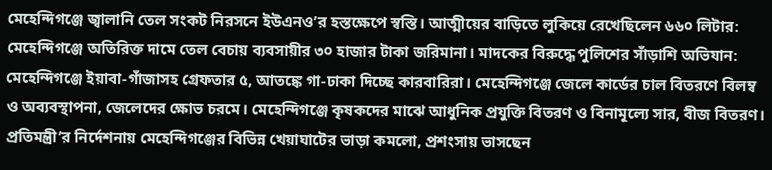মেহেন্দিগঞ্জে জ্বালানি তেল সংকট নিরসনে ইউএনও’র হস্তক্ষেপে স্বস্তি। আত্মীয়ের বাড়িতে লুকিয়ে রেখেছিলেন ৬৬০ লিটার: মেহেন্দিগঞ্জে অতিরিক্ত দামে তেল বেচায় ব্যবসায়ীর ৩০ হাজার টাকা জরিমানা। মাদকের বিরুদ্ধে পুলিশের সাঁড়াশি অভিযান: মেহেন্দিগঞ্জে ইয়াবা-গাঁজাসহ গ্রেফতার ৫, আতঙ্কে গা-ঢাকা দিচ্ছে কারবারিরা। মেহেন্দিগঞ্জে জেলে কার্ডের চাল বিতরণে বিলম্ব ও অব্যবস্থাপনা, জেলেদের ক্ষোভ চরমে। মেহেন্দিগঞ্জে কৃষকদের মাঝে আধুনিক প্রযুক্তি বিতরণ ও বিনামূল্যে সার, বীজ বিতরণ। প্রতিমন্ত্রী’র নির্দেশনায় মেহেন্দিগঞ্জের বিভিন্ন খেয়াঘাটের ভাড়া কমলো, প্রশংসায় ভাসছেন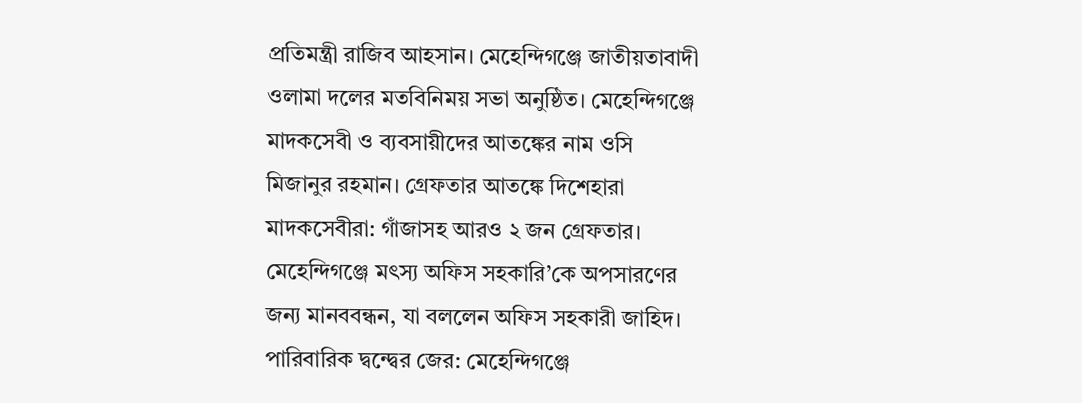প্রতিমন্ত্রী রাজিব আহসান। মেহেন্দিগঞ্জে জাতীয়তাবাদী ওলামা দলের মতবিনিময় সভা অনুষ্ঠিত। মেহেন্দিগঞ্জে মাদকসেবী ও ব্যবসায়ীদের আতঙ্কের নাম ওসি মিজানুর রহমান। গ্রেফতার আতঙ্কে দিশেহারা মাদকসেবীরা: গাঁজাসহ আরও ২ জন গ্রেফতার। মেহেন্দিগঞ্জে মৎস্য অফিস সহকারি’কে অপসারণের জন্য মানববন্ধন, যা বললেন অফিস সহকারী জাহিদ। পারিবারিক দ্বন্দ্বের জের: মেহেন্দিগঞ্জে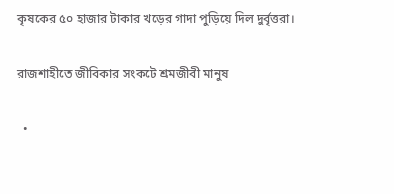কৃষকের ৫০ হাজার টাকার খড়ের গাদা পুড়িয়ে দিল দুর্বৃত্তরা।

রাজশাহীতে জীবিকার সংকটে শ্রমজীবী মানুষ

  •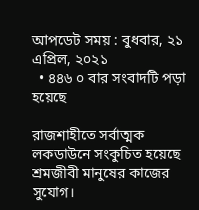আপডেট সময় : বুধবার, ২১ এপ্রিল, ২০২১
  • ৪৪৬ ০ বার সংবাদটি পড়া হয়েছে

রাজশাহীতে সর্বাত্মক লকডাউনে সংকুচিত হয়েছে শ্রমজীবী মানুষের কাজের সুযোগ।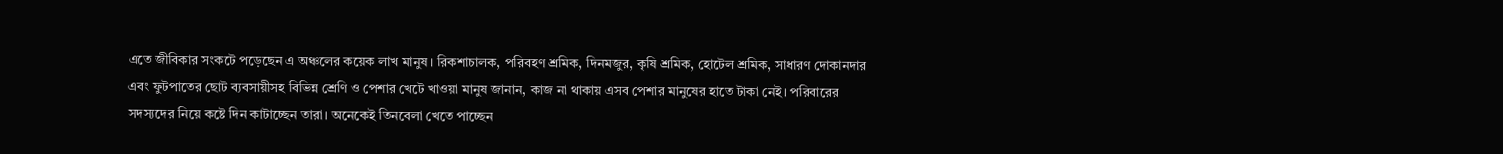এতে জীবিকার সংকটে পড়েছেন এ অঞ্চলের কয়েক লাখ মানুষ। রিকশাচালক, পরিবহণ শ্রমিক, দিনমজুর, কৃষি শ্রমিক, হোটেল শ্রমিক, সাধারণ দোকানদার এবং ফুটপাতের ছোট ব্যবসায়ীসহ বিভিন্ন শ্রেণি ও পেশার খেটে খাওয়া মানুষ জানান, কাজ না থাকায় এসব পেশার মানুষের হাতে টাকা নেই। পরিবারের সদস্যদের নিয়ে কষ্টে দিন কাটাচ্ছেন তারা। অনেকেই তিনবেলা খেতে পাচ্ছেন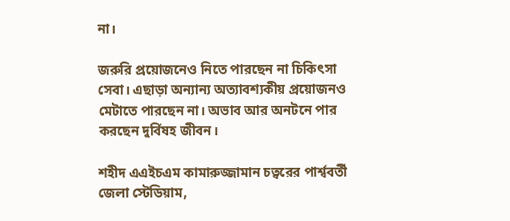না।

জরুরি প্রয়োজনেও নিতে পারছেন না চিকিৎসা সেবা। এছাড়া অন্যান্য অত্যাবশ্যকীয় প্রয়োজনও মেটাতে পারছেন না। অভাব আর অনটনে পার করছেন দুর্বিষহ জীবন।

শহীদ এএইচএম কামারুজ্জামান চত্বরের পার্শ্ববর্তী জেলা স্টেডিয়াম,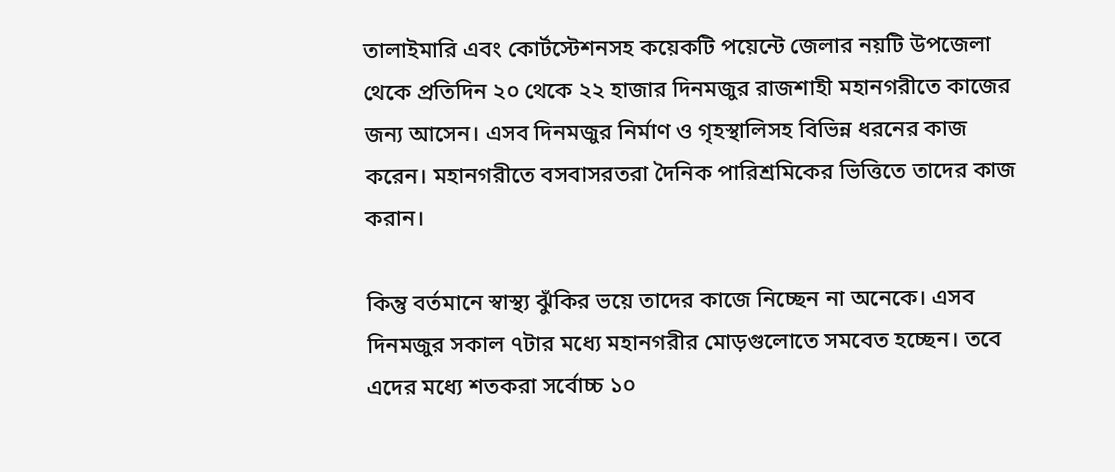তালাইমারি এবং কোর্টস্টেশনসহ কয়েকটি পয়েন্টে জেলার নয়টি উপজেলা থেকে প্রতিদিন ২০ থেকে ২২ হাজার দিনমজুর রাজশাহী মহানগরীতে কাজের জন্য আসেন। এসব দিনমজুর নির্মাণ ও গৃহস্থালিসহ বিভিন্ন ধরনের কাজ করেন। মহানগরীতে বসবাসরতরা দৈনিক পারিশ্রমিকের ভিত্তিতে তাদের কাজ করান।

কিন্তু বর্তমানে স্বাস্থ্য ঝুঁকির ভয়ে তাদের কাজে নিচ্ছেন না অনেকে। এসব দিনমজুর সকাল ৭টার মধ্যে মহানগরীর মোড়গুলোতে সমবেত হচ্ছেন। তবে এদের মধ্যে শতকরা সর্বোচ্চ ১০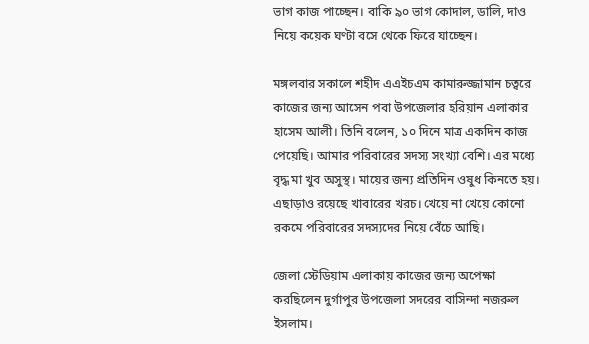ভাগ কাজ পাচ্ছেন। বাকি ৯০ ভাগ কোদাল, ডালি, দাও নিয়ে কয়েক ঘণ্টা বসে থেকে ফিরে যাচ্ছেন।

মঙ্গলবার সকালে শহীদ এএইচএম কামারুজ্জামান চত্বরে কাজের জন্য আসেন পবা উপজেলার হরিয়ান এলাকার হাসেম আলী। তিনি বলেন, ১০ দিনে মাত্র একদিন কাজ পেয়েছি। আমার পরিবারের সদস্য সংখ্যা বেশি। এর মধ্যে বৃদ্ধ মা খুব অসুস্থ। মায়ের জন্য প্রতিদিন ওষুধ কিনতে হয়। এছাড়াও রয়েছে খাবারের খরচ। খেয়ে না খেয়ে কোনো রকমে পরিবারের সদস্যদের নিয়ে বেঁচে আছি।

জেলা স্টেডিয়াম এলাকায় কাজের জন্য অপেক্ষা করছিলেন দুর্গাপুর উপজেলা সদরের বাসিন্দা নজরুল ইসলাম।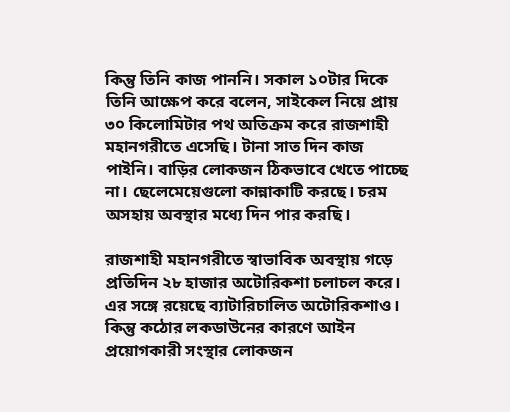কিন্তু তিনি কাজ পাননি। সকাল ১০টার দিকে তিনি আক্ষেপ করে বলেন, সাইকেল নিয়ে প্রায় ৩০ কিলোমিটার পথ অতিক্রম করে রাজশাহী মহানগরীতে এসেছি। টানা সাত দিন কাজ পাইনি। বাড়ির লোকজন ঠিকভাবে খেতে পাচ্ছে না। ছেলেমেয়েগুলো কান্নাকাটি করছে। চরম অসহায় অবস্থার মধ্যে দিন পার করছি।

রাজশাহী মহানগরীতে স্বাভাবিক অবস্থায় গড়ে প্রতিদিন ২৮ হাজার অটোরিকশা চলাচল করে। এর সঙ্গে রয়েছে ব্যাটারিচালিত অটোরিকশাও। কিন্তু কঠোর লকডাউনের কারণে আইন প্রয়োগকারী সংস্থার লোকজন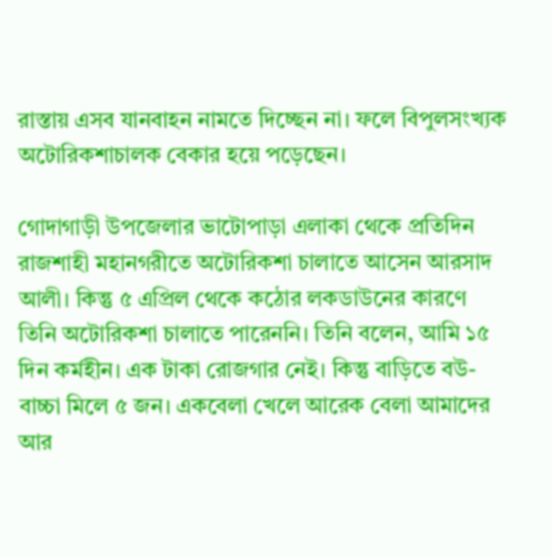রাস্তায় এসব যানবাহন নামতে দিচ্ছেন না। ফলে বিপুলসংখ্যক অটোরিকশাচালক বেকার হয়ে পড়েছেন।

গোদাগাড়ী উপজেলার ভাটোপাড়া এলাকা থেকে প্রতিদিন রাজশাহী মহানগরীতে অটোরিকশা চালাতে আসেন আরসাদ আলী। কিন্তু ৫ এপ্রিল থেকে কঠোর লকডাউনের কারণে তিনি অটোরিকশা চালাতে পারেননি। তিনি বলেন, আমি ১৫ দিন কর্মহীন। এক টাকা রোজগার নেই। কিন্তু বাড়িতে বউ-বাচ্চা মিলে ৫ জন। একবেলা খেলে আরেক বেলা আমাদের আর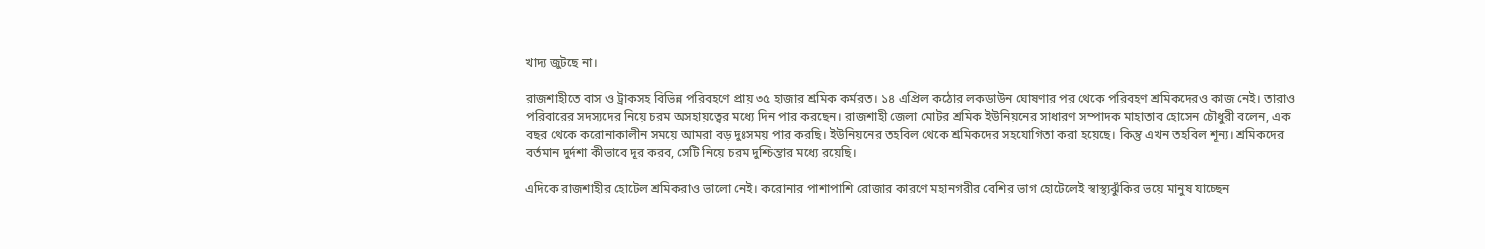খাদ্য জুটছে না।

রাজশাহীতে বাস ও ট্রাকসহ বিভিন্ন পরিবহণে প্রায় ৩৫ হাজার শ্রমিক কর্মরত। ১৪ এপ্রিল কঠোর লকডাউন ঘোষণার পর থেকে পরিবহণ শ্রমিকদেরও কাজ নেই। তারাও পরিবারের সদস্যদের নিয়ে চরম অসহায়ত্বের মধ্যে দিন পার করছেন। রাজশাহী জেলা মোটর শ্রমিক ইউনিয়নের সাধারণ সম্পাদক মাহাতাব হোসেন চৌধুরী বলেন, এক বছর থেকে করোনাকালীন সময়ে আমরা বড় দুঃসময় পার করছি। ইউনিয়নের তহবিল থেকে শ্রমিকদের সহযোগিতা করা হয়েছে। কিন্তু এখন তহবিল শূন্য। শ্রমিকদের বর্তমান দুর্দশা কীভাবে দূর করব, সেটি নিয়ে চরম দুশ্চিন্তার মধ্যে রয়েছি।

এদিকে রাজশাহীর হোটেল শ্রমিকরাও ভালো নেই। করোনার পাশাপাশি রোজার কারণে মহানগরীর বেশির ভাগ হোটেলেই স্বাস্থ্যঝুঁকির ভয়ে মানুষ যাচ্ছেন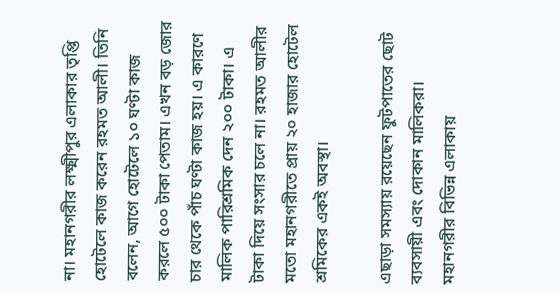না। মহানগরীর লক্ষ্মীপুর এলাকার তৃপ্তি হোটেলে কাজ করেন রহমত আলী। তিনি বলেন, আগে হোটেলে ১০ ঘণ্টা কাজ করলে ৫০০ টাকা পেতাম। এখন বড় জোর চার থেকে পাঁচ ঘণ্টা কাজ হয়। এ কারণে মালিক পারিশ্রমিক দেন ২০০ টাকা। এ টাকা দিয়ে সংসার চলে না। রহমত আলীর মতো মহানগরীতে প্রায় ২০ হাজার হোটেল শ্রমিকের একই অবস্থা।

এছাড়া সমস্যায় রয়েছেন ফুটপাতের ছোট ব্যবসায়ী এবং দোকান মালিকরা। মহানগরীর বিভিন্ন এলাকায়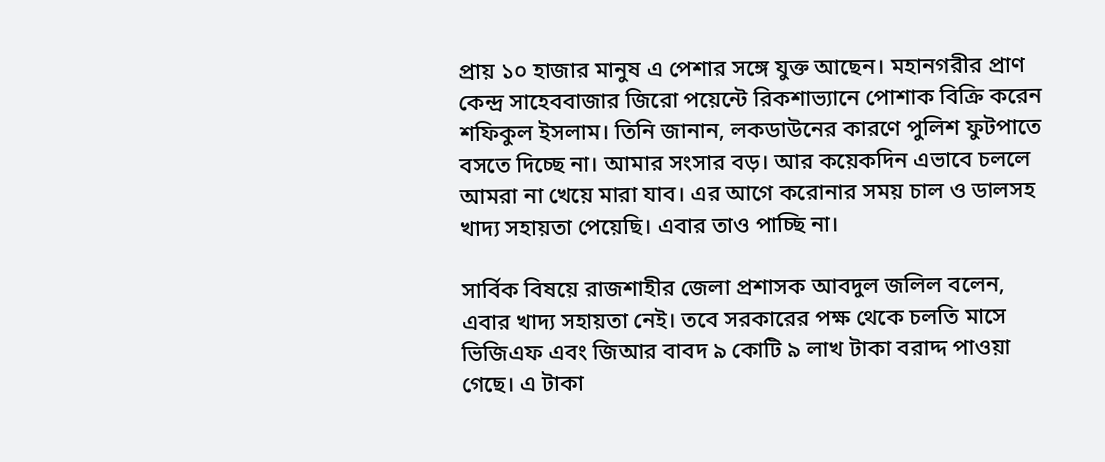প্রায় ১০ হাজার মানুষ এ পেশার সঙ্গে যুক্ত আছেন। মহানগরীর প্রাণ কেন্দ্র সাহেববাজার জিরো পয়েন্টে রিকশাভ্যানে পোশাক বিক্রি করেন শফিকুল ইসলাম। তিনি জানান, লকডাউনের কারণে পুলিশ ফুটপাতে বসতে দিচ্ছে না। আমার সংসার বড়। আর কয়েকদিন এভাবে চললে আমরা না খেয়ে মারা যাব। এর আগে করোনার সময় চাল ও ডালসহ খাদ্য সহায়তা পেয়েছি। এবার তাও পাচ্ছি না।

সার্বিক বিষয়ে রাজশাহীর জেলা প্রশাসক আবদুল জলিল বলেন, এবার খাদ্য সহায়তা নেই। তবে সরকারের পক্ষ থেকে চলতি মাসে ভিজিএফ এবং জিআর বাবদ ৯ কোটি ৯ লাখ টাকা বরাদ্দ পাওয়া গেছে। এ টাকা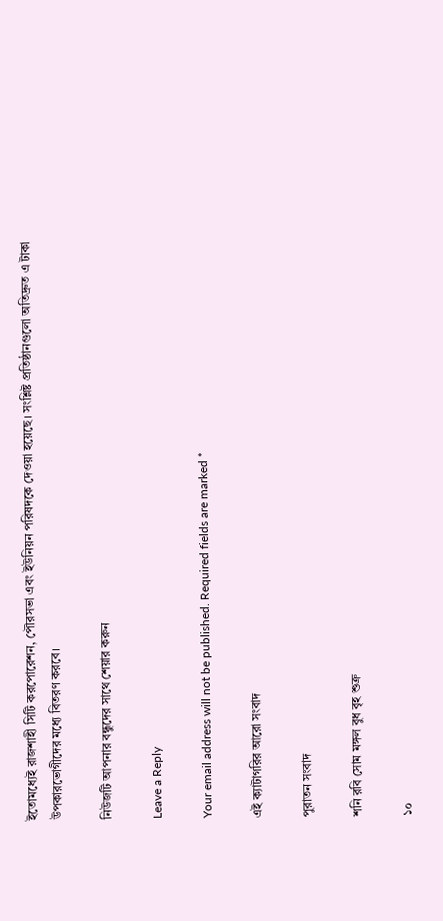ইতোমধ্যেই রাজশাহী সিটি করপোরেশন, পৌরসভা এবং ইউনিয়ন পরিষদকে দেওয়া হয়েছে। সংশ্লিষ্ট প্রতিষ্ঠানগুলো অতিদ্রুত এ টাকা উপকারভোগীদের মধ্যে বিতরণ করবে।

নিউজটি আপনার বন্ধুদের সাথে শেয়ার করুন

Leave a Reply

Your email address will not be published. Required fields are marked *

এই ক্যাটাগরির ‍আরো সংবাদ

পুরাতন সংবাদ

শনি রবি সোম মঙ্গল বুধ বৃহ শুক্র

১০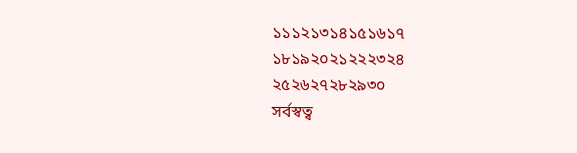১১১২১৩১৪১৫১৬১৭
১৮১৯২০২১২২২৩২৪
২৫২৬২৭২৮২৯৩০
সর্বস্বত্ব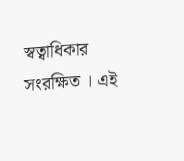স্বত্বাধিকার সংরক্ষিত । এই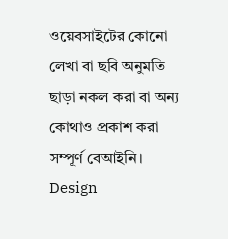ওয়েবসাইটের কোনো লেখা বা ছবি অনুমতি ছাড়া নকল করা বা অন্য কোথাও প্রকাশ করা সম্পূর্ণ বেআইনি।     Design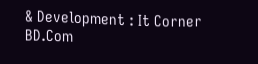& Development : It Corner BD.Com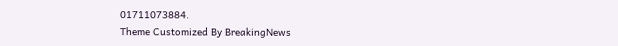01711073884.
Theme Customized By BreakingNews